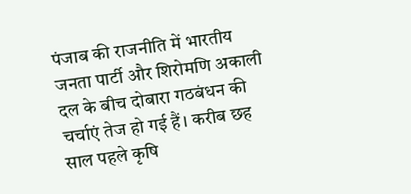पंजाब की राजनीति में भारतीय जनता पार्टी और शिरोमणि अकाली दल के बीच दोबारा गठबंधन की चर्चाएं तेज हो गई हैं। करीब छह साल पहले कृषि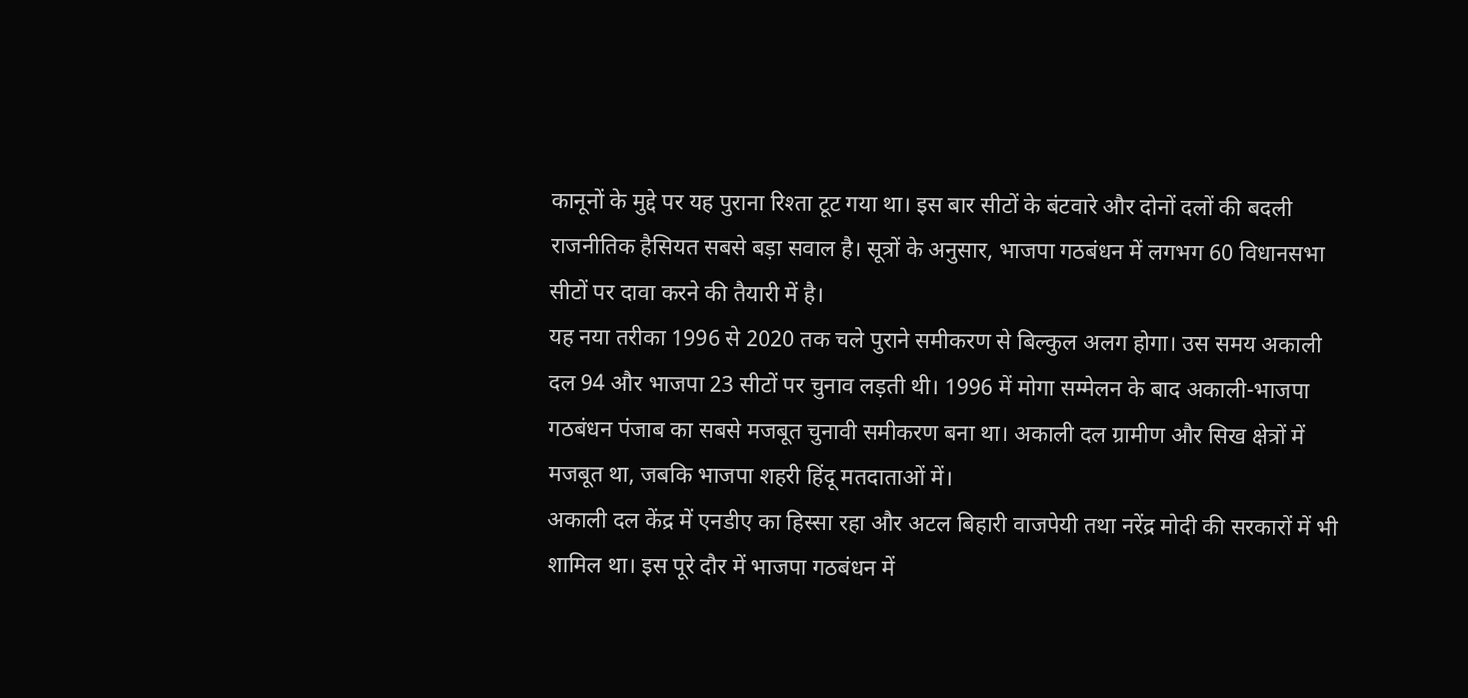कानूनों के मुद्दे पर यह पुराना रिश्ता टूट गया था। इस बार सीटों के बंटवारे और दोनों दलों की बदली राजनीतिक हैसियत सबसे बड़ा सवाल है। सूत्रों के अनुसार, भाजपा गठबंधन में लगभग 60 विधानसभा सीटों पर दावा करने की तैयारी में है।
यह नया तरीका 1996 से 2020 तक चले पुराने समीकरण से बिल्कुल अलग होगा। उस समय अकाली दल 94 और भाजपा 23 सीटों पर चुनाव लड़ती थी। 1996 में मोगा सम्मेलन के बाद अकाली-भाजपा गठबंधन पंजाब का सबसे मजबूत चुनावी समीकरण बना था। अकाली दल ग्रामीण और सिख क्षेत्रों में मजबूत था, जबकि भाजपा शहरी हिंदू मतदाताओं में।
अकाली दल केंद्र में एनडीए का हिस्सा रहा और अटल बिहारी वाजपेयी तथा नरेंद्र मोदी की सरकारों में भी शामिल था। इस पूरे दौर में भाजपा गठबंधन में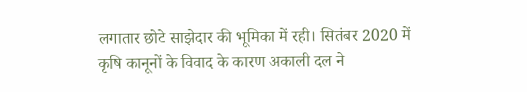लगातार छोटे साझेदार की भूमिका में रही। सितंबर 2020 में कृषि कानूनों के विवाद के कारण अकाली दल ने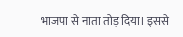भाजपा से नाता तोड़ दिया। इससे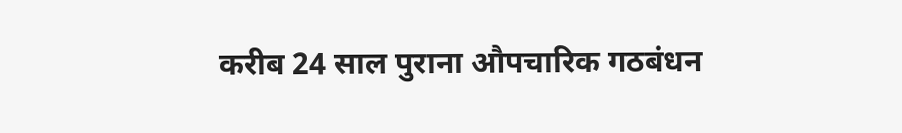करीब 24 साल पुराना औपचारिक गठबंधन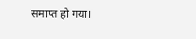समाप्त हो गया।